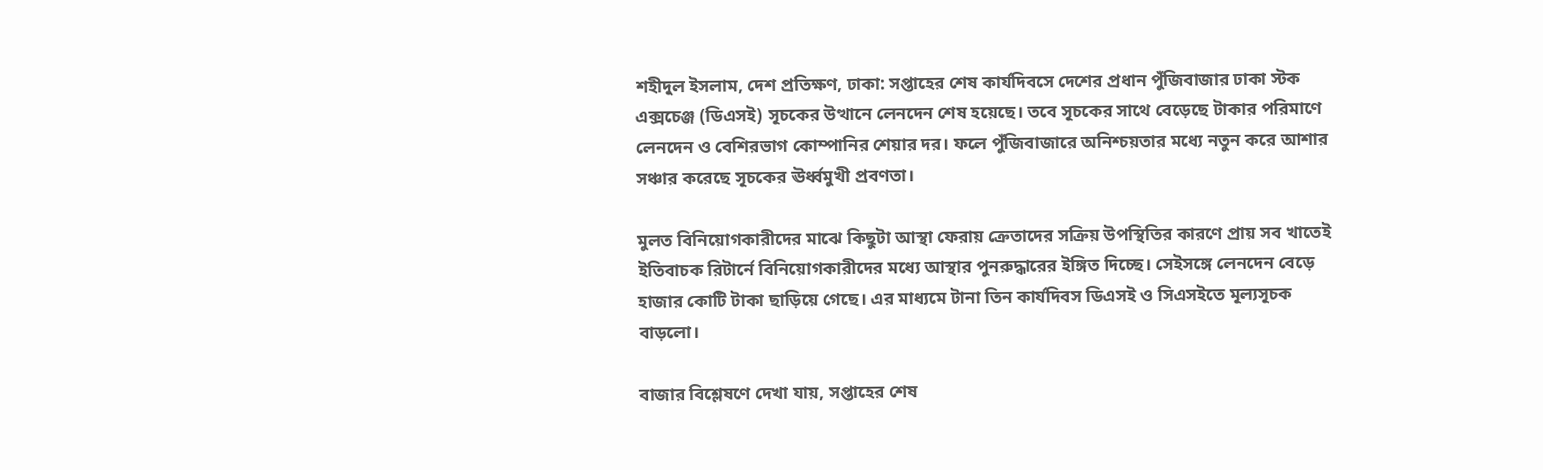শহীদুল ইসলাম, দেশ প্রতিক্ষণ, ঢাকা: সপ্তাহের শেষ কার্যদিবসে দেশের প্রধান পুঁজিবাজার ঢাকা স্টক এক্সচেঞ্জ (ডিএসই) সূচকের উত্থানে লেনদেন শেষ হয়েছে। তবে সূচকের সাথে বেড়েছে টাকার পরিমাণে লেনদেন ও বেশিরভাগ কোম্পানির শেয়ার দর। ফলে পুঁজিবাজারে অনিশ্চয়তার মধ্যে নতুন করে আশার সঞ্চার করেছে সূচকের ঊর্ধ্বমুখী প্রবণতা।

মুলত বিনিয়োগকারীদের মাঝে কিছুটা আস্থা ফেরায় ক্রেতাদের সক্রিয় উপস্থিতির কারণে প্রায় সব খাতেই ইতিবাচক রিটার্নে বিনিয়োগকারীদের মধ্যে আস্থার পুনরুদ্ধারের ইঙ্গিত দিচ্ছে। সেইসঙ্গে লেনদেন বেড়ে হাজার কোটি টাকা ছাড়িয়ে গেছে। এর মাধ্যমে টানা তিন কার্যদিবস ডিএসই ও সিএসইতে মূল্যসূচক বাড়লো।

বাজার বিশ্লেষণে দেখা যায়, সপ্তাহের শেষ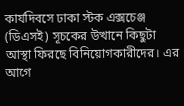কার্যদিবসে ঢাকা স্টক এক্সচেঞ্জ (ডিএসই) সূচকের উত্থানে কিছুটা আস্থা ফিরছে বিনিয়োগকারীদের। এর আগে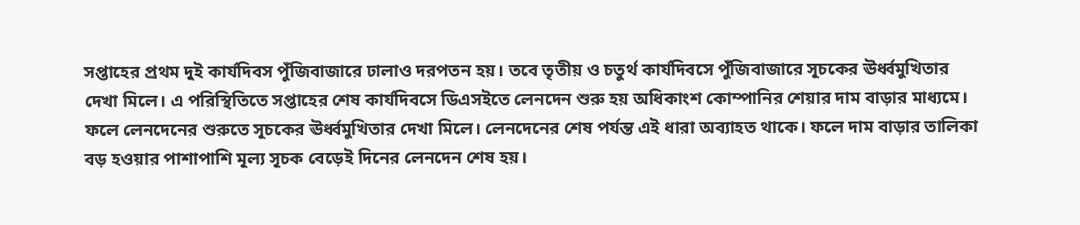সপ্তাহের প্রথম দুই কার্যদিবস পুঁজিবাজারে ঢালাও দরপতন হয়। তবে তৃতীয় ও চতুর্থ কার্যদিবসে পুঁজিবাজারে সূচকের ঊর্ধ্বমুখিতার দেখা মিলে। এ পরিস্থিতিতে সপ্তাহের শেষ কার্যদিবসে ডিএসইতে লেনদেন শুরু হয় অধিকাংশ কোম্পানির শেয়ার দাম বাড়ার মাধ্যমে। ফলে লেনদেনের শুরুতে সূচকের ঊর্ধ্বমুখিতার দেখা মিলে। লেনদেনের শেষ পর্যন্ত এই ধারা অব্যাহত থাকে। ফলে দাম বাড়ার তালিকা বড় হওয়ার পাশাপাশি মূল্য সূচক বেড়েই দিনের লেনদেন শেষ হয়।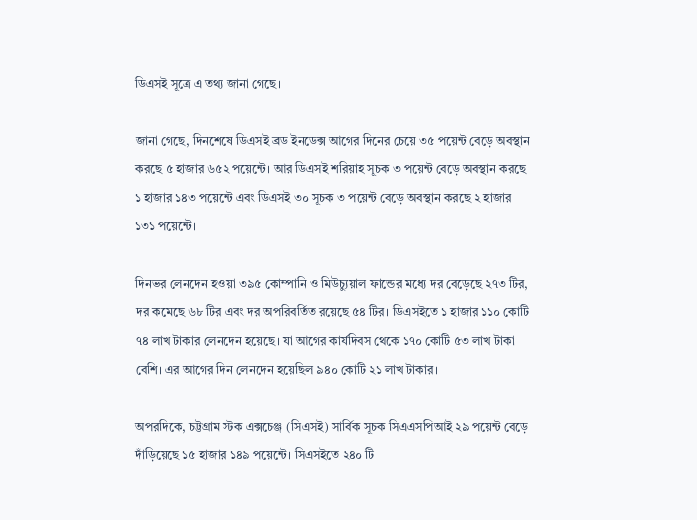ডিএসই সূত্রে এ তথ্য জানা গেছে।

জানা গেছে, দিনশেষে ডিএসই ব্রড ইনডেক্স আগের দিনের চেয়ে ৩৫ পয়েন্ট বেড়ে অবস্থান করছে ৫ হাজার ৬৫২ পয়েন্টে। আর ডিএসই শরিয়াহ সূচক ৩ পয়েন্ট বেড়ে অবস্থান করছে ১ হাজার ১৪৩ পয়েন্টে এবং ডিএসই ৩০ সূচক ৩ পয়েন্ট বেড়ে অবস্থান করছে ২ হাজার ১৩১ পয়েন্টে।

দিনভর লেনদেন হওয়া ৩৯৫ কোম্পানি ও মিউচ্যুয়াল ফান্ডের মধ্যে দর বেড়েছে ২৭৩ টির, দর কমেছে ৬৮ টির এবং দর অপরিবর্তিত রয়েছে ৫৪ টির। ডিএসইতে ১ হাজার ১১০ কোটি ৭৪ লাখ টাকার লেনদেন হয়েছে। যা আগের কার্যদিবস থেকে ১৭০ কোটি ৫৩ লাখ টাকা বেশি। এর আগের দিন লেনদেন হয়েছিল ৯৪০ কোটি ২১ লাখ টাকার।

অপরদিকে, চট্টগ্রাম স্টক এক্সচেঞ্জ (সিএসই) সার্বিক সূচক সিএএসপিআই ২৯ পয়েন্ট বেড়ে দাঁড়িয়েছে ১৫ হাজার ১৪৯ পয়েন্টে। সিএসইতে ২৪০ টি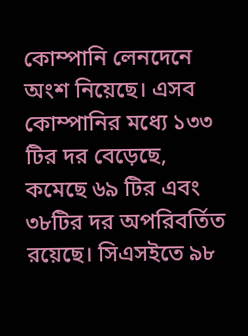কোম্পানি লেনদেনে অংশ নিয়েছে। এসব কোম্পানির মধ্যে ১৩৩ টির দর বেড়েছে, কমেছে ৬৯ টির এবং ৩৮টির দর অপরিবর্তিত রয়েছে। সিএসইতে ৯৮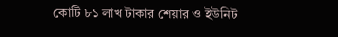কোটি ৮১ লাখ টাকার শেয়ার ও ইউনিট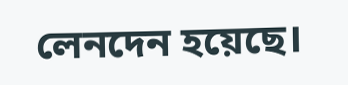লেনদেন হয়েছে।